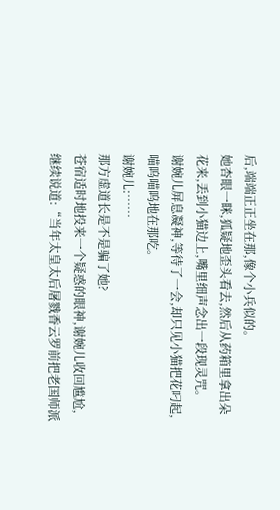后,端端正正坐在那,像个小兵似的。
她杏眼一眯,狐疑地歪头看去,然后从药箱里拿出朵花来,丢到小猫边上,嘴里细声念出一段现灵咒。
谢婉儿屏息凝神,等待了一会,却只见小猫把花叼起,喵呜喵呜地在那吃。
谢婉儿:……
那方虚道长是不是骗了她?
苍宿适时地投来一个疑惑的眼神,谢婉儿收回尴尬,继续说道:“当年太皇太后屠戮香云罗前把老国师派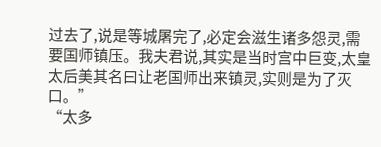过去了,说是等城屠完了,必定会滋生诸多怨灵,需要国师镇压。我夫君说,其实是当时宫中巨变,太皇太后美其名曰让老国师出来镇灵,实则是为了灭口。”
“太多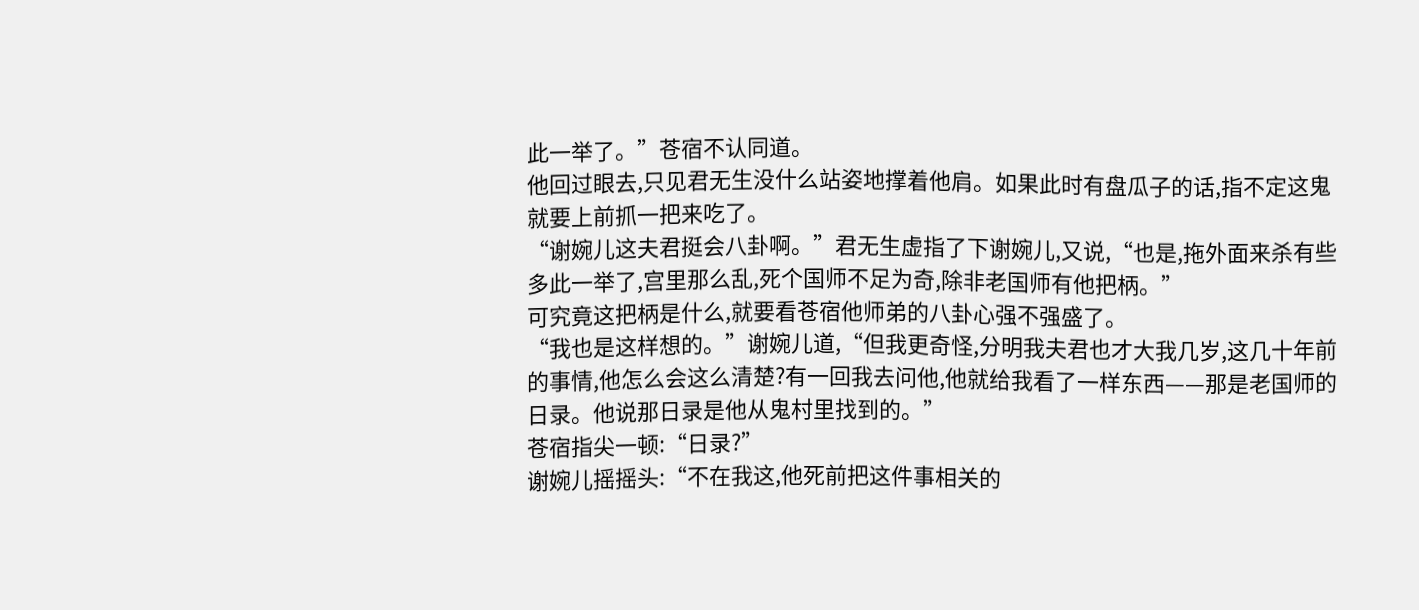此一举了。”苍宿不认同道。
他回过眼去,只见君无生没什么站姿地撑着他肩。如果此时有盘瓜子的话,指不定这鬼就要上前抓一把来吃了。
“谢婉儿这夫君挺会八卦啊。”君无生虚指了下谢婉儿,又说,“也是,拖外面来杀有些多此一举了,宫里那么乱,死个国师不足为奇,除非老国师有他把柄。”
可究竟这把柄是什么,就要看苍宿他师弟的八卦心强不强盛了。
“我也是这样想的。”谢婉儿道,“但我更奇怪,分明我夫君也才大我几岁,这几十年前的事情,他怎么会这么清楚?有一回我去问他,他就给我看了一样东西——那是老国师的日录。他说那日录是他从鬼村里找到的。”
苍宿指尖一顿:“日录?”
谢婉儿摇摇头:“不在我这,他死前把这件事相关的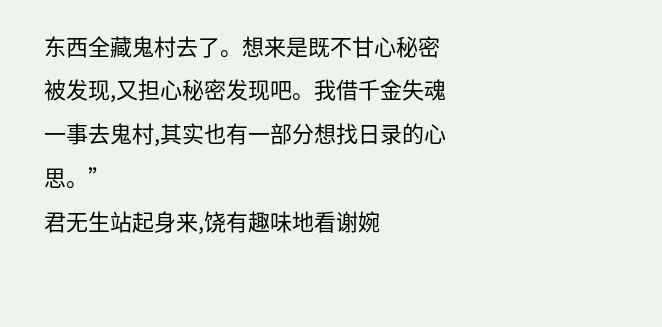东西全藏鬼村去了。想来是既不甘心秘密被发现,又担心秘密发现吧。我借千金失魂一事去鬼村,其实也有一部分想找日录的心思。”
君无生站起身来,饶有趣味地看谢婉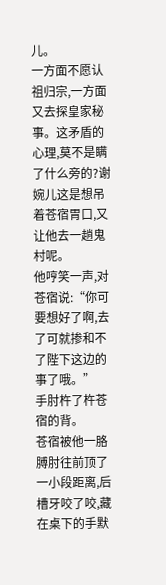儿。
一方面不愿认祖归宗,一方面又去探皇家秘事。这矛盾的心理,莫不是瞒了什么旁的?谢婉儿这是想吊着苍宿胃口,又让他去一趟鬼村呢。
他哼笑一声,对苍宿说:“你可要想好了啊,去了可就掺和不了陛下这边的事了哦。”
手肘杵了杵苍宿的背。
苍宿被他一胳膊肘往前顶了一小段距离,后槽牙咬了咬,藏在桌下的手默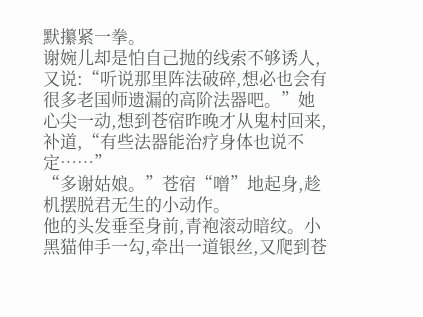默攥紧一拳。
谢婉儿却是怕自己抛的线索不够诱人,又说:“听说那里阵法破碎,想必也会有很多老国师遗漏的高阶法器吧。”她心尖一动,想到苍宿昨晚才从鬼村回来,补道,“有些法器能治疗身体也说不定……”
“多谢姑娘。”苍宿“噌”地起身,趁机摆脱君无生的小动作。
他的头发垂至身前,青袍滚动暗纹。小黑猫伸手一勾,牵出一道银丝,又爬到苍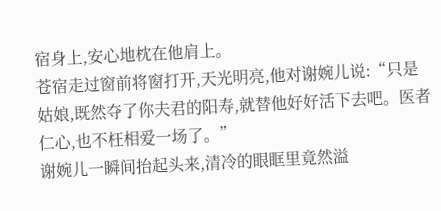宿身上,安心地枕在他肩上。
苍宿走过窗前将窗打开,天光明亮,他对谢婉儿说:“只是姑娘,既然夺了你夫君的阳寿,就替他好好活下去吧。医者仁心,也不枉相爱一场了。”
谢婉儿一瞬间抬起头来,清冷的眼眶里竟然溢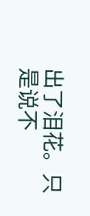出了泪花。只是说不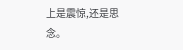上是震惊,还是思念。